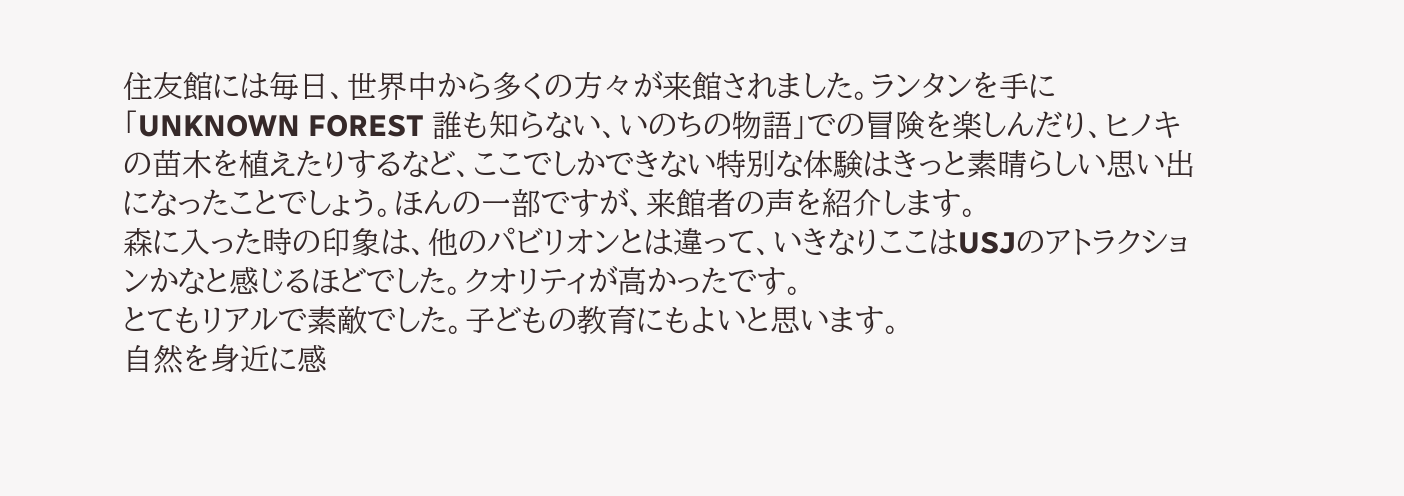住友館には毎日、世界中から多くの方々が来館されました。ランタンを手に「UNKNOWN FOREST 誰も知らない、いのちの物語」での冒険を楽しんだり、ヒノキの苗木を植えたりするなど、ここでしかできない特別な体験はきっと素晴らしい思い出になったことでしょう。ほんの一部ですが、来館者の声を紹介します。
森に入った時の印象は、他のパビリオンとは違って、いきなりここはUSJのアトラクションかなと感じるほどでした。クオリティが高かったです。
とてもリアルで素敵でした。子どもの教育にもよいと思います。
自然を身近に感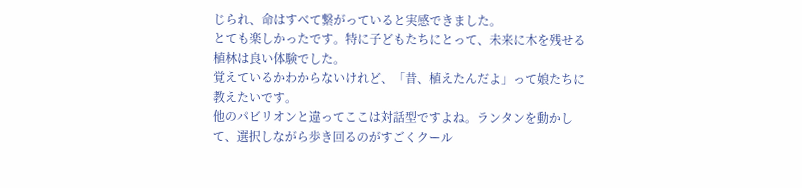じられ、命はすべて繋がっていると実感できました。
とても楽しかったです。特に子どもたちにとって、未来に木を残せる植林は良い体験でした。
覚えているかわからないけれど、「昔、植えたんだよ」って娘たちに教えたいです。
他のパビリオンと違ってここは対話型ですよね。ランタンを動かして、選択しながら歩き回るのがすごくクール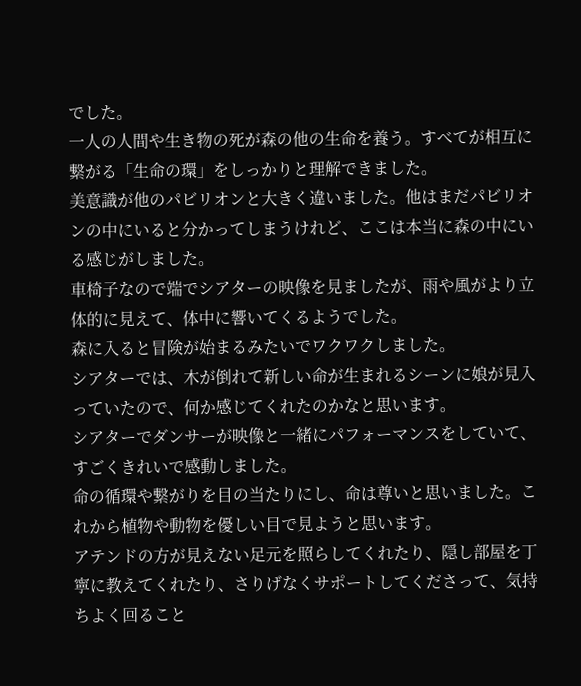でした。
一人の人間や生き物の死が森の他の生命を養う。すべてが相互に繋がる「生命の環」をしっかりと理解できました。
美意識が他のパビリオンと大きく違いました。他はまだパビリオンの中にいると分かってしまうけれど、ここは本当に森の中にいる感じがしました。
車椅子なので端でシアターの映像を見ましたが、雨や風がより立体的に見えて、体中に響いてくるようでした。
森に入ると冒険が始まるみたいでワクワクしました。
シアターでは、木が倒れて新しい命が生まれるシーンに娘が見入っていたので、何か感じてくれたのかなと思います。
シアターでダンサーが映像と一緒にパフォーマンスをしていて、すごくきれいで感動しました。
命の循環や繋がりを目の当たりにし、命は尊いと思いました。これから植物や動物を優しい目で見ようと思います。
アテンドの方が見えない足元を照らしてくれたり、隠し部屋を丁寧に教えてくれたり、さりげなくサポートしてくださって、気持ちよく回ること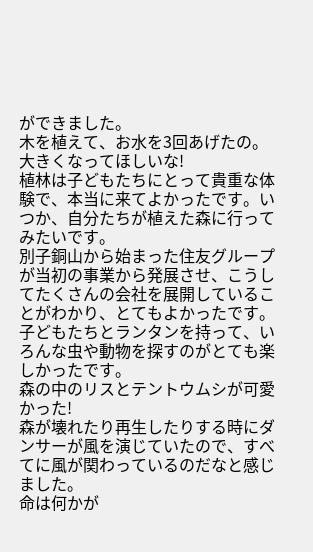ができました。
木を植えて、お水を3回あげたの。大きくなってほしいな!
植林は子どもたちにとって貴重な体験で、本当に来てよかったです。いつか、自分たちが植えた森に行ってみたいです。
別子銅山から始まった住友グループが当初の事業から発展させ、こうしてたくさんの会社を展開していることがわかり、とてもよかったです。
子どもたちとランタンを持って、いろんな虫や動物を探すのがとても楽しかったです。
森の中のリスとテントウムシが可愛かった!
森が壊れたり再生したりする時にダンサーが風を演じていたので、すべてに風が関わっているのだなと感じました。
命は何かが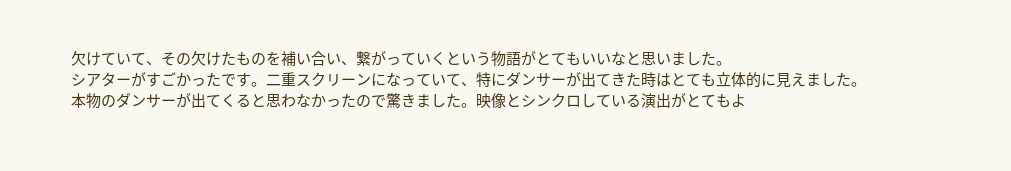欠けていて、その欠けたものを補い合い、繋がっていくという物語がとてもいいなと思いました。
シアターがすごかったです。二重スクリーンになっていて、特にダンサーが出てきた時はとても立体的に見えました。
本物のダンサーが出てくると思わなかったので驚きました。映像とシンクロしている演出がとてもよ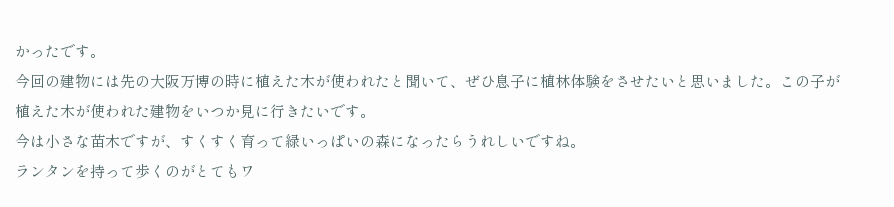かったです。
今回の建物には先の大阪万博の時に植えた木が使われたと聞いて、ぜひ息子に植林体験をさせたいと思いました。この子が植えた木が使われた建物をいつか見に行きたいです。
今は小さな苗木ですが、すくすく育って緑いっぱいの森になったらうれしいですね。
ランタンを持って歩くのがとてもワ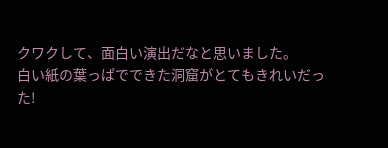クワクして、面白い演出だなと思いました。
白い紙の葉っぱでできた洞窟がとてもきれいだった!